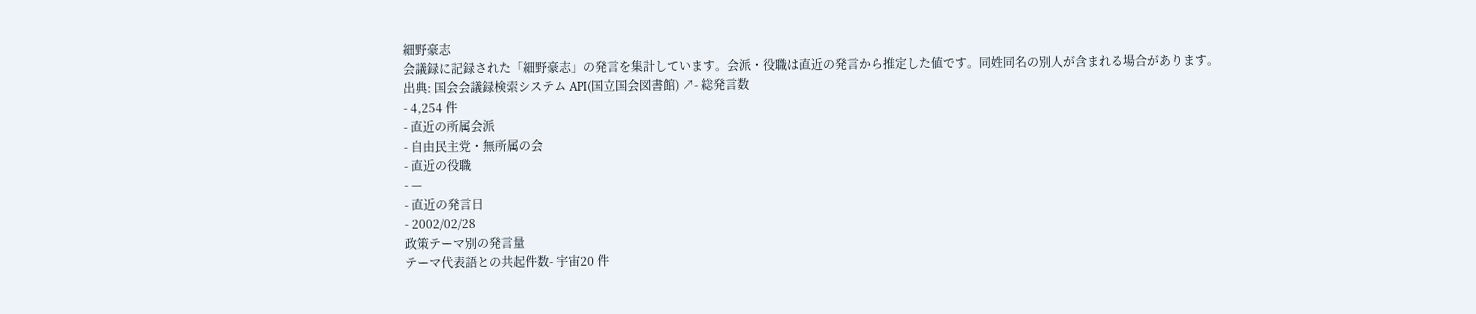細野豪志
会議録に記録された「細野豪志」の発言を集計しています。会派・役職は直近の発言から推定した値です。同姓同名の別人が含まれる場合があります。
出典: 国会会議録検索システム API(国立国会図書館) ↗- 総発言数
- 4,254 件
- 直近の所属会派
- 自由民主党・無所属の会
- 直近の役職
- —
- 直近の発言日
- 2002/02/28
政策テーマ別の発言量
テーマ代表語との共起件数- 宇宙20 件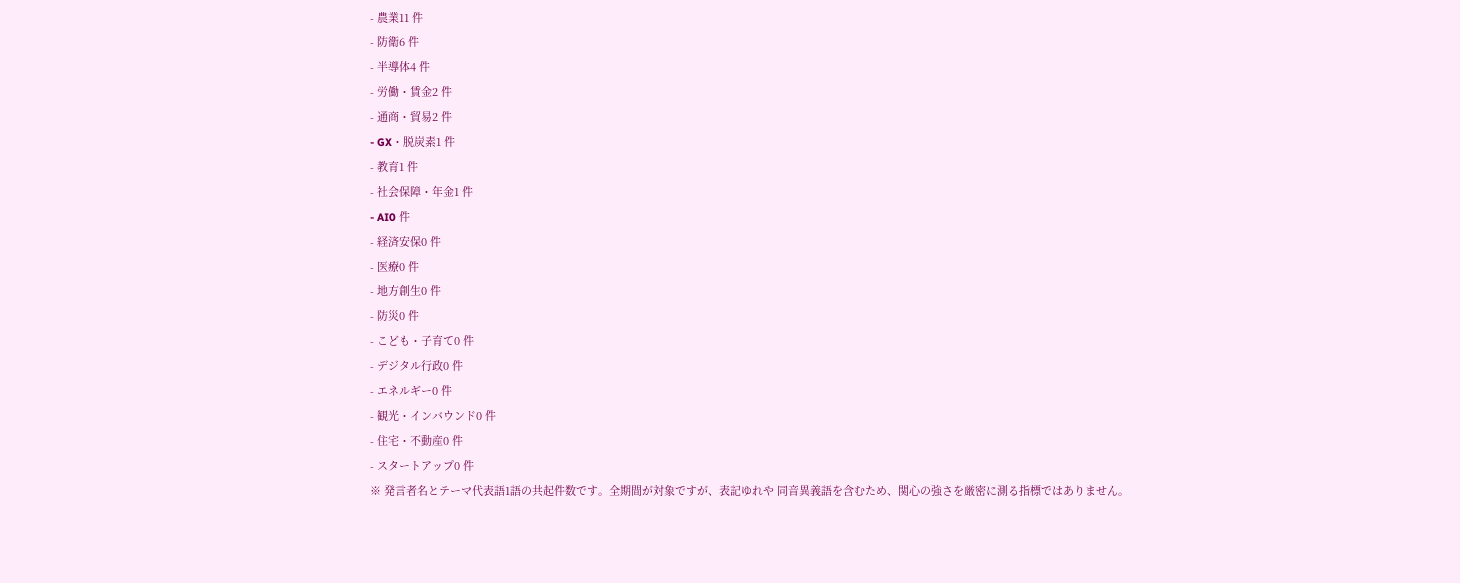- 農業11 件
- 防衛6 件
- 半導体4 件
- 労働・賃金2 件
- 通商・貿易2 件
- GX・脱炭素1 件
- 教育1 件
- 社会保障・年金1 件
- AI0 件
- 経済安保0 件
- 医療0 件
- 地方創生0 件
- 防災0 件
- こども・子育て0 件
- デジタル行政0 件
- エネルギー0 件
- 観光・インバウンド0 件
- 住宅・不動産0 件
- スタートアップ0 件
※ 発言者名とテーマ代表語1語の共起件数です。全期間が対象ですが、表記ゆれや 同音異義語を含むため、関心の強さを厳密に測る指標ではありません。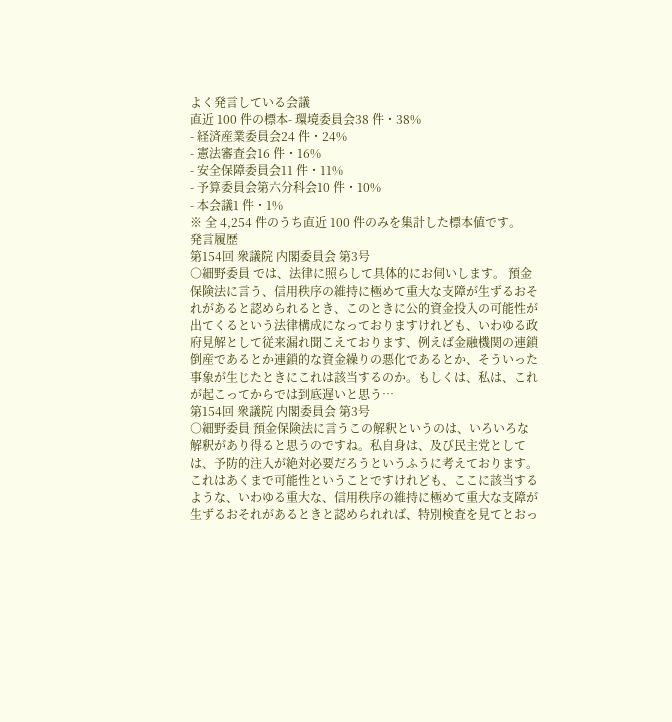よく発言している会議
直近 100 件の標本- 環境委員会38 件・38%
- 経済産業委員会24 件・24%
- 憲法審査会16 件・16%
- 安全保障委員会11 件・11%
- 予算委員会第六分科会10 件・10%
- 本会議1 件・1%
※ 全 4,254 件のうち直近 100 件のみを集計した標本値です。
発言履歴
第154回 衆議院 内閣委員会 第3号
○細野委員 では、法律に照らして具体的にお伺いします。 預金保険法に言う、信用秩序の維持に極めて重大な支障が生ずるおそれがあると認められるとき、このときに公的資金投入の可能性が出てくるという法律構成になっておりますけれども、いわゆる政府見解として従来漏れ聞こえております、例えば金融機関の連鎖倒産であるとか連鎖的な資金繰りの悪化であるとか、そういった事象が生じたときにこれは該当するのか。もしくは、私は、これが起こってからでは到底遅いと思う…
第154回 衆議院 内閣委員会 第3号
○細野委員 預金保険法に言うこの解釈というのは、いろいろな解釈があり得ると思うのですね。私自身は、及び民主党としては、予防的注入が絶対必要だろうというふうに考えております。 これはあくまで可能性ということですけれども、ここに該当するような、いわゆる重大な、信用秩序の維持に極めて重大な支障が生ずるおそれがあるときと認められれば、特別検査を見てとおっ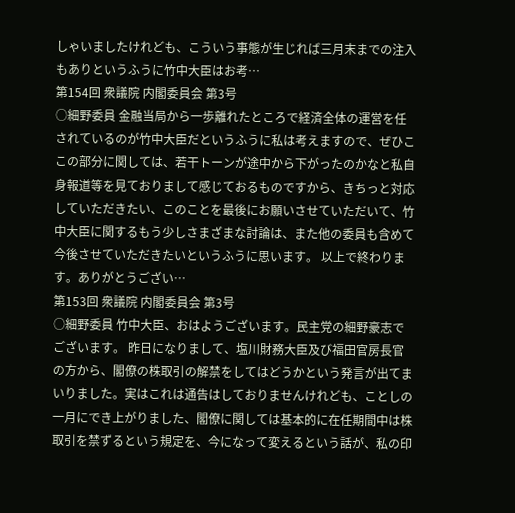しゃいましたけれども、こういう事態が生じれば三月末までの注入もありというふうに竹中大臣はお考…
第154回 衆議院 内閣委員会 第3号
○細野委員 金融当局から一歩離れたところで経済全体の運営を任されているのが竹中大臣だというふうに私は考えますので、ぜひここの部分に関しては、若干トーンが途中から下がったのかなと私自身報道等を見ておりまして感じておるものですから、きちっと対応していただきたい、このことを最後にお願いさせていただいて、竹中大臣に関するもう少しさまざまな討論は、また他の委員も含めて今後させていただきたいというふうに思います。 以上で終わります。ありがとうござい…
第153回 衆議院 内閣委員会 第3号
○細野委員 竹中大臣、おはようございます。民主党の細野豪志でございます。 昨日になりまして、塩川財務大臣及び福田官房長官の方から、閣僚の株取引の解禁をしてはどうかという発言が出てまいりました。実はこれは通告はしておりませんけれども、ことしの一月にでき上がりました、閣僚に関しては基本的に在任期間中は株取引を禁ずるという規定を、今になって変えるという話が、私の印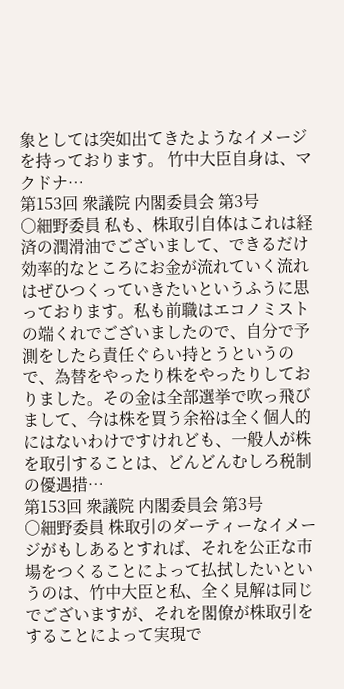象としては突如出てきたようなイメージを持っております。 竹中大臣自身は、マクドナ…
第153回 衆議院 内閣委員会 第3号
○細野委員 私も、株取引自体はこれは経済の潤滑油でございまして、できるだけ効率的なところにお金が流れていく流れはぜひつくっていきたいというふうに思っております。私も前職はエコノミストの端くれでございましたので、自分で予測をしたら責任ぐらい持とうというので、為替をやったり株をやったりしておりました。その金は全部選挙で吹っ飛びまして、今は株を買う余裕は全く個人的にはないわけですけれども、一般人が株を取引することは、どんどんむしろ税制の優遇措…
第153回 衆議院 内閣委員会 第3号
○細野委員 株取引のダーティーなイメージがもしあるとすれば、それを公正な市場をつくることによって払拭したいというのは、竹中大臣と私、全く見解は同じでございますが、それを閣僚が株取引をすることによって実現で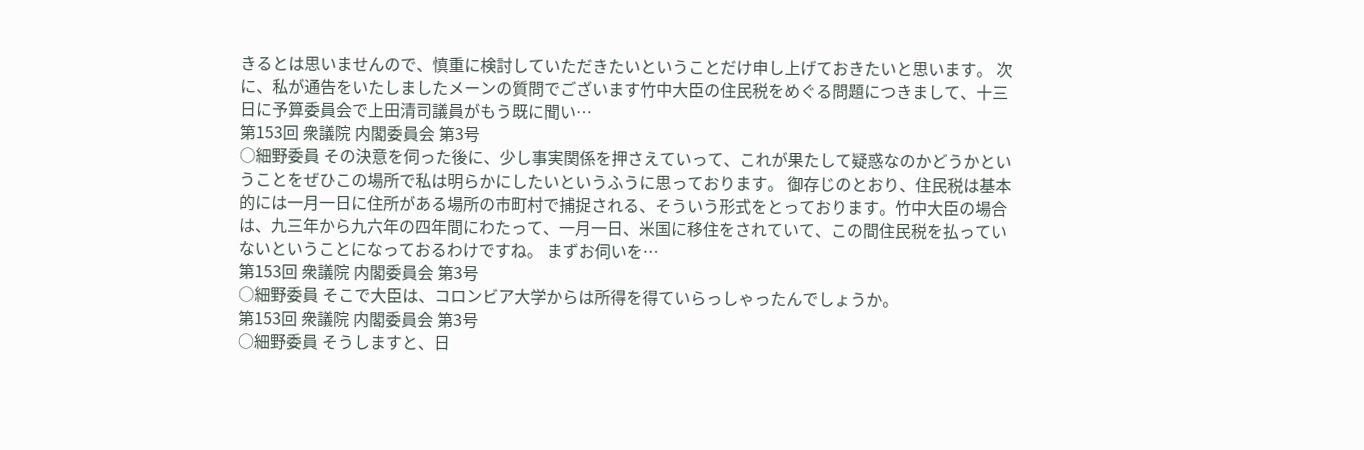きるとは思いませんので、慎重に検討していただきたいということだけ申し上げておきたいと思います。 次に、私が通告をいたしましたメーンの質問でございます竹中大臣の住民税をめぐる問題につきまして、十三日に予算委員会で上田清司議員がもう既に聞い…
第153回 衆議院 内閣委員会 第3号
○細野委員 その決意を伺った後に、少し事実関係を押さえていって、これが果たして疑惑なのかどうかということをぜひこの場所で私は明らかにしたいというふうに思っております。 御存じのとおり、住民税は基本的には一月一日に住所がある場所の市町村で捕捉される、そういう形式をとっております。竹中大臣の場合は、九三年から九六年の四年間にわたって、一月一日、米国に移住をされていて、この間住民税を払っていないということになっておるわけですね。 まずお伺いを…
第153回 衆議院 内閣委員会 第3号
○細野委員 そこで大臣は、コロンビア大学からは所得を得ていらっしゃったんでしょうか。
第153回 衆議院 内閣委員会 第3号
○細野委員 そうしますと、日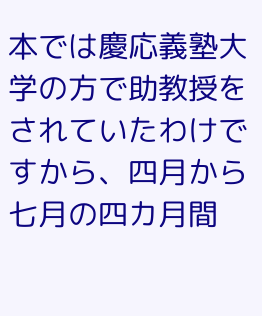本では慶応義塾大学の方で助教授をされていたわけですから、四月から七月の四カ月間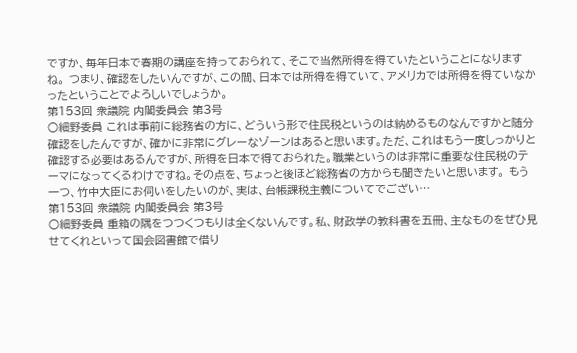ですか、毎年日本で春期の講座を持っておられて、そこで当然所得を得ていたということになりますね。 つまり、確認をしたいんですが、この間、日本では所得を得ていて、アメリカでは所得を得ていなかったということでよろしいでしょうか。
第153回 衆議院 内閣委員会 第3号
○細野委員 これは事前に総務省の方に、どういう形で住民税というのは納めるものなんですかと随分確認をしたんですが、確かに非常にグレーなゾーンはあると思います。ただ、これはもう一度しっかりと確認する必要はあるんですが、所得を日本で得ておられた。職業というのは非常に重要な住民税のテーマになってくるわけですね。その点を、ちょっと後ほど総務省の方からも聞きたいと思います。 もう一つ、竹中大臣にお伺いをしたいのが、実は、台帳課税主義についてでござい…
第153回 衆議院 内閣委員会 第3号
○細野委員 重箱の隅をつつくつもりは全くないんです。私、財政学の教科書を五冊、主なものをぜひ見せてくれといって国会図書館で借り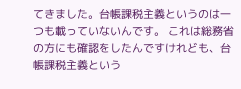てきました。台帳課税主義というのは一つも載っていないんです。 これは総務省の方にも確認をしたんですけれども、台帳課税主義という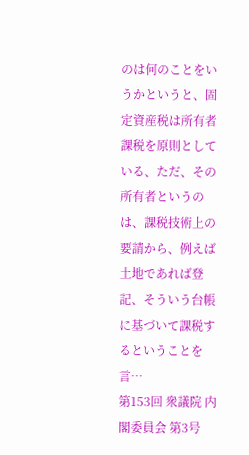のは何のことをいうかというと、固定資産税は所有者課税を原則としている、ただ、その所有者というのは、課税技術上の要請から、例えば土地であれば登記、そういう台帳に基づいて課税するということを言…
第153回 衆議院 内閣委員会 第3号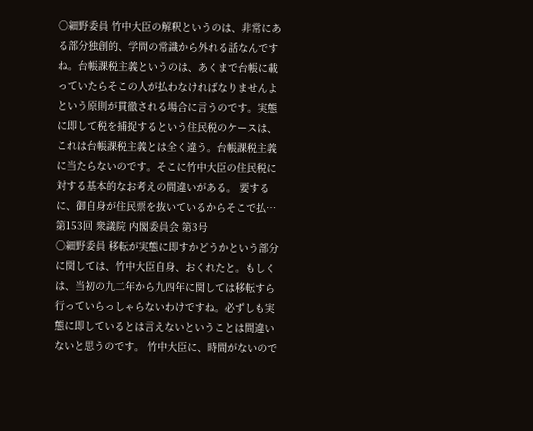○細野委員 竹中大臣の解釈というのは、非常にある部分独創的、学問の常識から外れる話なんですね。台帳課税主義というのは、あくまで台帳に載っていたらそこの人が払わなければなりませんよという原則が貫徹される場合に言うのです。実態に即して税を捕捉するという住民税のケースは、これは台帳課税主義とは全く違う。台帳課税主義に当たらないのです。そこに竹中大臣の住民税に対する基本的なお考えの間違いがある。 要するに、御自身が住民票を抜いているからそこで払…
第153回 衆議院 内閣委員会 第3号
○細野委員 移転が実態に即すかどうかという部分に関しては、竹中大臣自身、おくれたと。もしくは、当初の九二年から九四年に関しては移転すら行っていらっしゃらないわけですね。必ずしも実態に即しているとは言えないということは間違いないと思うのです。 竹中大臣に、時間がないので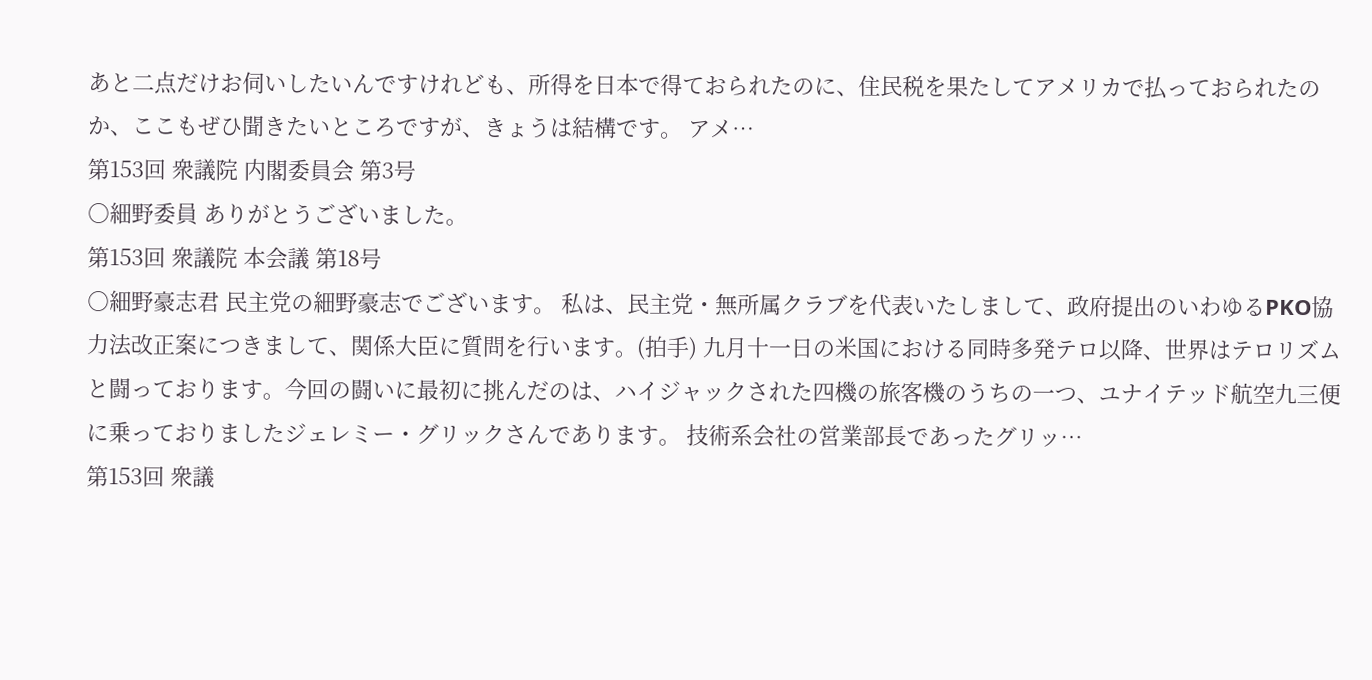あと二点だけお伺いしたいんですけれども、所得を日本で得ておられたのに、住民税を果たしてアメリカで払っておられたのか、ここもぜひ聞きたいところですが、きょうは結構です。 アメ…
第153回 衆議院 内閣委員会 第3号
○細野委員 ありがとうございました。
第153回 衆議院 本会議 第18号
○細野豪志君 民主党の細野豪志でございます。 私は、民主党・無所属クラブを代表いたしまして、政府提出のいわゆるPKO協力法改正案につきまして、関係大臣に質問を行います。(拍手) 九月十一日の米国における同時多発テロ以降、世界はテロリズムと闘っております。今回の闘いに最初に挑んだのは、ハイジャックされた四機の旅客機のうちの一つ、ユナイテッド航空九三便に乗っておりましたジェレミー・グリックさんであります。 技術系会社の営業部長であったグリッ…
第153回 衆議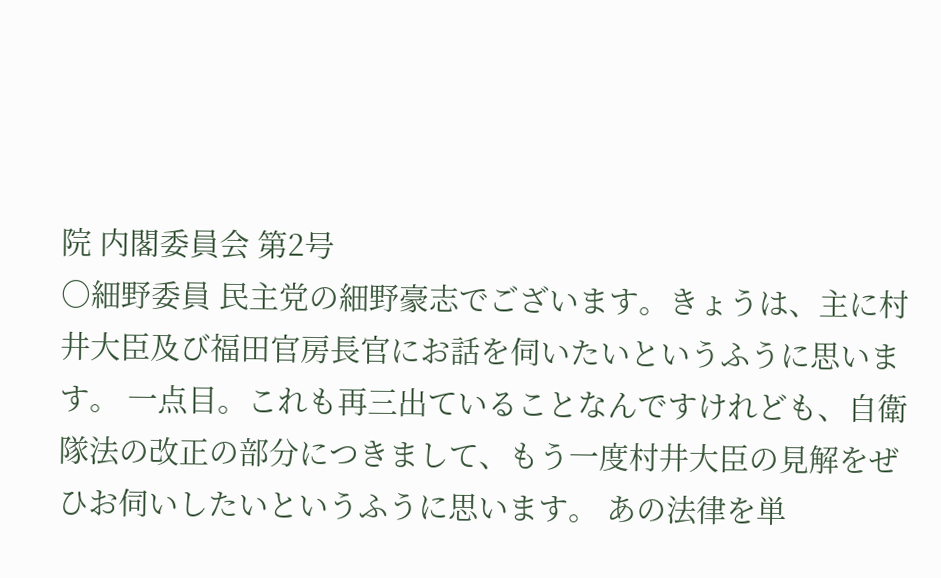院 内閣委員会 第2号
○細野委員 民主党の細野豪志でございます。きょうは、主に村井大臣及び福田官房長官にお話を伺いたいというふうに思います。 一点目。これも再三出ていることなんですけれども、自衛隊法の改正の部分につきまして、もう一度村井大臣の見解をぜひお伺いしたいというふうに思います。 あの法律を単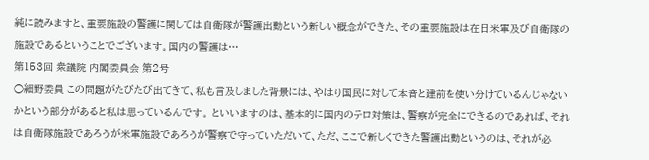純に読みますと、重要施設の警護に関しては自衛隊が警護出動という新しい概念ができた、その重要施設は在日米軍及び自衛隊の施設であるということでございます。国内の警護は…
第153回 衆議院 内閣委員会 第2号
○細野委員 この問題がたびたび出てきて、私も言及しました背景には、やはり国民に対して本音と建前を使い分けているんじゃないかという部分があると私は思っているんです。 といいますのは、基本的に国内のテロ対策は、警察が完全にできるのであれば、それは自衛隊施設であろうが米軍施設であろうが警察で守っていただいて、ただ、ここで新しくできた警護出動というのは、それが必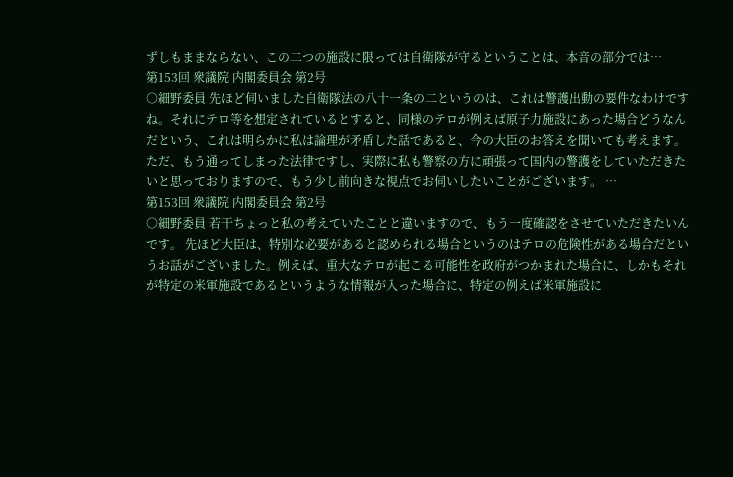ずしもままならない、この二つの施設に限っては自衛隊が守るということは、本音の部分では…
第153回 衆議院 内閣委員会 第2号
○細野委員 先ほど伺いました自衛隊法の八十一条の二というのは、これは警護出動の要件なわけですね。それにテロ等を想定されているとすると、同様のテロが例えば原子力施設にあった場合どうなんだという、これは明らかに私は論理が矛盾した話であると、今の大臣のお答えを聞いても考えます。ただ、もう通ってしまった法律ですし、実際に私も警察の方に頑張って国内の警護をしていただきたいと思っておりますので、もう少し前向きな視点でお伺いしたいことがございます。 …
第153回 衆議院 内閣委員会 第2号
○細野委員 若干ちょっと私の考えていたことと違いますので、もう一度確認をさせていただきたいんです。 先ほど大臣は、特別な必要があると認められる場合というのはテロの危険性がある場合だというお話がございました。例えば、重大なテロが起こる可能性を政府がつかまれた場合に、しかもそれが特定の米軍施設であるというような情報が入った場合に、特定の例えば米軍施設に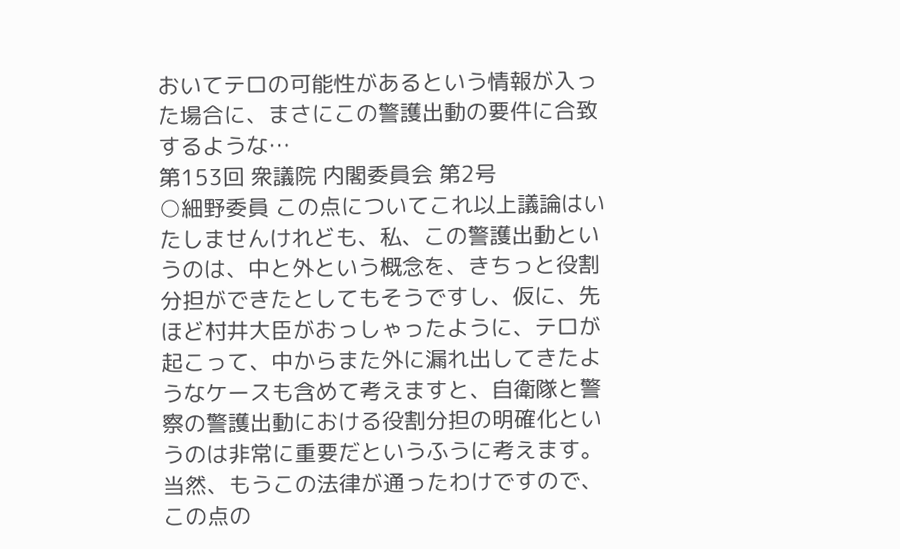おいてテロの可能性があるという情報が入った場合に、まさにこの警護出動の要件に合致するような…
第153回 衆議院 内閣委員会 第2号
○細野委員 この点についてこれ以上議論はいたしませんけれども、私、この警護出動というのは、中と外という概念を、きちっと役割分担ができたとしてもそうですし、仮に、先ほど村井大臣がおっしゃったように、テロが起こって、中からまた外に漏れ出してきたようなケースも含めて考えますと、自衛隊と警察の警護出動における役割分担の明確化というのは非常に重要だというふうに考えます。 当然、もうこの法律が通ったわけですので、この点の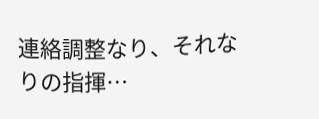連絡調整なり、それなりの指揮…